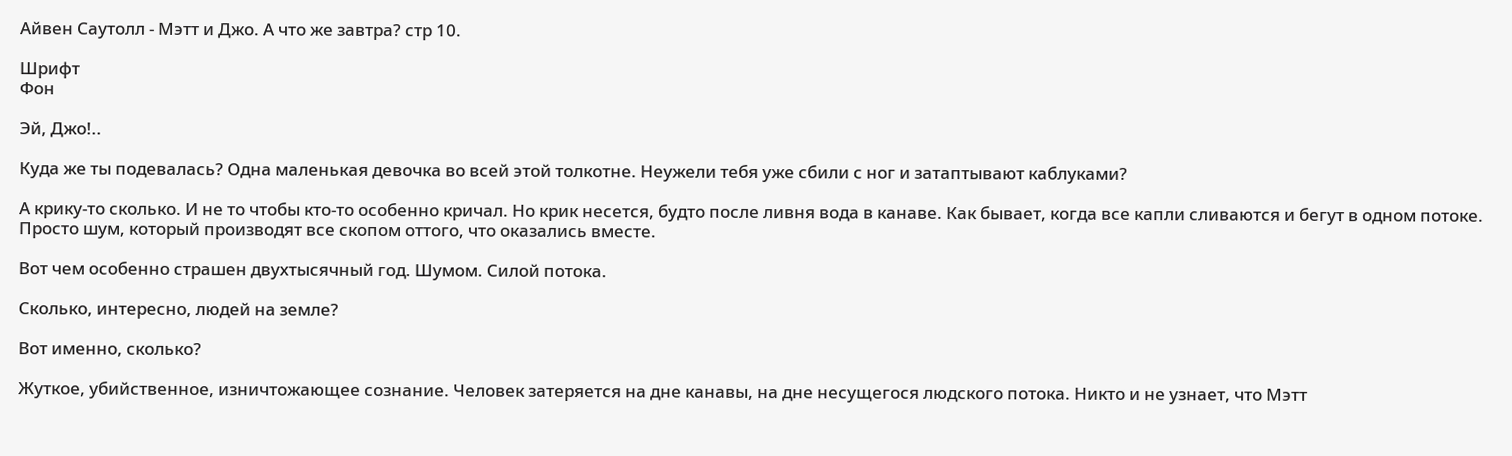Айвен Саутолл - Мэтт и Джо. А что же завтра? стр 10.

Шрифт
Фон

Эй, Джо!..

Куда же ты подевалась? Одна маленькая девочка во всей этой толкотне. Неужели тебя уже сбили с ног и затаптывают каблуками?

А крику-то сколько. И не то чтобы кто-то особенно кричал. Но крик несется, будто после ливня вода в канаве. Как бывает, когда все капли сливаются и бегут в одном потоке. Просто шум, который производят все скопом оттого, что оказались вместе.

Вот чем особенно страшен двухтысячный год. Шумом. Силой потока.

Сколько, интересно, людей на земле?

Вот именно, сколько?

Жуткое, убийственное, изничтожающее сознание. Человек затеряется на дне канавы, на дне несущегося людского потока. Никто и не узнает, что Мэтт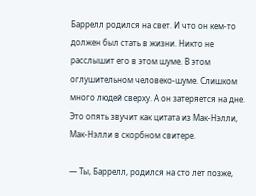Баррелл родился на свет. И что он кем-то должен был стать в жизни. Никто не расслышит его в этом шуме. В этом оглушительном человеко-шуме. Слишком много людей сверху. А он затеряется на дне. Это опять звучит как цитата из Мак-Нэлли, Мак-Нэлли в скорбном свитере.

— Ты, Баррелл, родился на сто лет позже,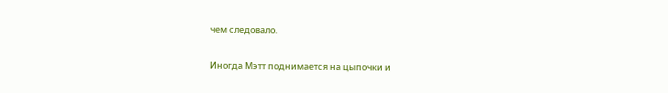чем следовало.

Иногда Мэтт поднимается на цыпочки и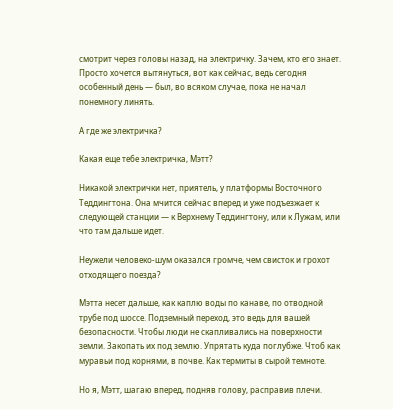смотрит через головы назад, на электричку. Зачем, кто его знает. Просто хочется вытянуться, вот как сейчас, ведь сегодня особенный день — был, во всяком случае, пока не начал понемногу линять.

А где же электричка?

Какая еще тебе электричка, Мэтт?

Никакой электрички нет, приятель, у платформы Восточного Теддингтона. Она мчится сейчас вперед и уже подъезжает к следующей станции — к Верхнему Теддингтону, или к Лужам, или что там дальше идет.

Неужели человеко-шум оказался громче, чем свисток и грохот отходящего поезда?

Мэтта несет дальше, как каплю воды по канаве, по отводной трубе под шоссе. Подземный переход, это ведь для вашей безопасности. Чтобы люди не скапливались на поверхности земли. Закопать их под землю. Упрятать куда поглубже. Чтоб как муравьи под корнями, в почве. Как термиты в сырой темноте.

Но я, Мэтт, шагаю вперед, подняв голову, расправив плечи.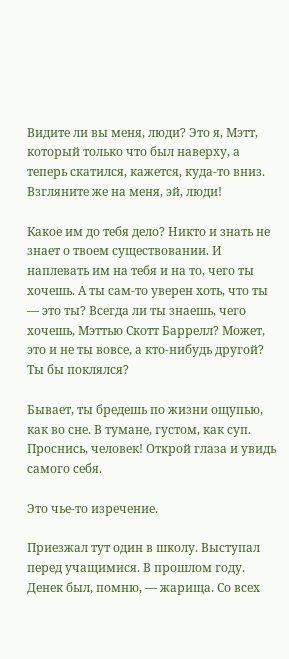Видите ли вы меня, люди? Это я, Мэтт, который только что был наверху, а теперь скатился, кажется, куда-то вниз. Взгляните же на меня, эй, люди!

Какое им до тебя дело? Никто и знать не знает о твоем существовании. И наплевать им на тебя и на то, чего ты хочешь. А ты сам-то уверен хоть, что ты — это ты? Всегда ли ты знаешь, чего хочешь, Мэттью Скотт Баррелл? Может, это и не ты вовсе, а кто-нибудь другой? Ты бы поклялся?

Бывает, ты бредешь по жизни ощупью, как во сне. В тумане, густом, как суп. Проснись, человек! Открой глаза и увидь самого себя.

Это чье-то изречение.

Приезжал тут один в школу. Выступал перед учащимися. В прошлом году. Денек был, помню, — жарища. Со всех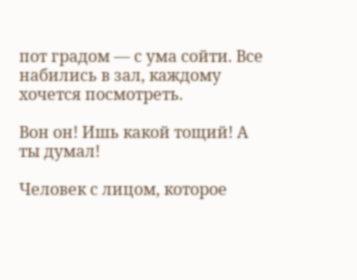пот градом — с ума сойти. Все набились в зал, каждому хочется посмотреть.

Вон он! Ишь какой тощий! А ты думал!

Человек с лицом, которое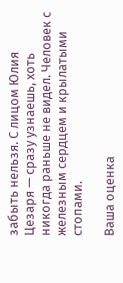забыть нельзя. С лицом Юлия Цезаря — сразу узнаешь, хоть никогда раньше не видел. Человек с железным сердцем и крылатыми стопами.

Ваша оценка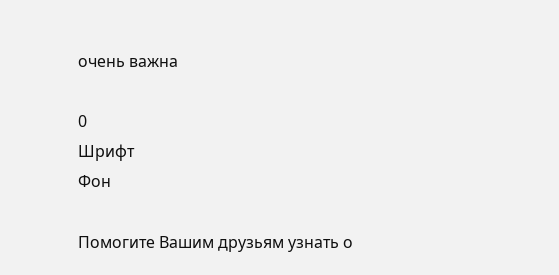очень важна

0
Шрифт
Фон

Помогите Вашим друзьям узнать о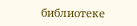библиотеке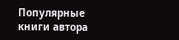Популярные книги автора